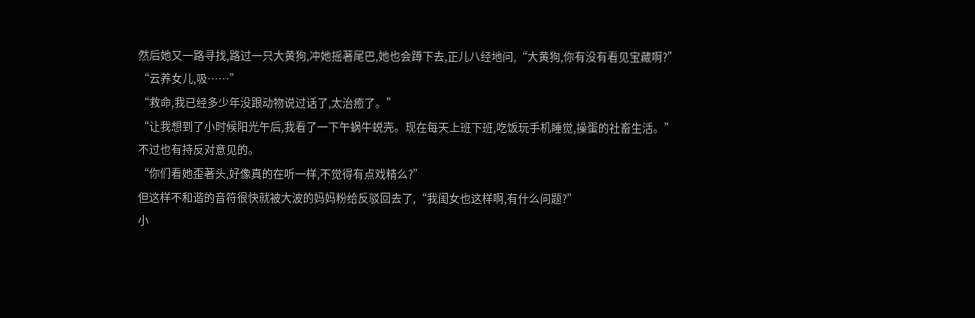然后她又一路寻找,路过一只大黄狗,冲她摇著尾巴,她也会蹲下去,正儿八经地问,“大黄狗,你有没有看见宝藏啊?”
“云养女儿,吸……”
“救命,我已经多少年没跟动物说过话了,太治癒了。”
“让我想到了小时候阳光午后,我看了一下午蜗牛蜕壳。现在每天上班下班,吃饭玩手机睡觉,操蛋的社畜生活。”
不过也有持反对意见的。
“你们看她歪著头,好像真的在听一样,不觉得有点戏精么?”
但这样不和谐的音符很快就被大波的妈妈粉给反驳回去了,“我闺女也这样啊,有什么问题?”
小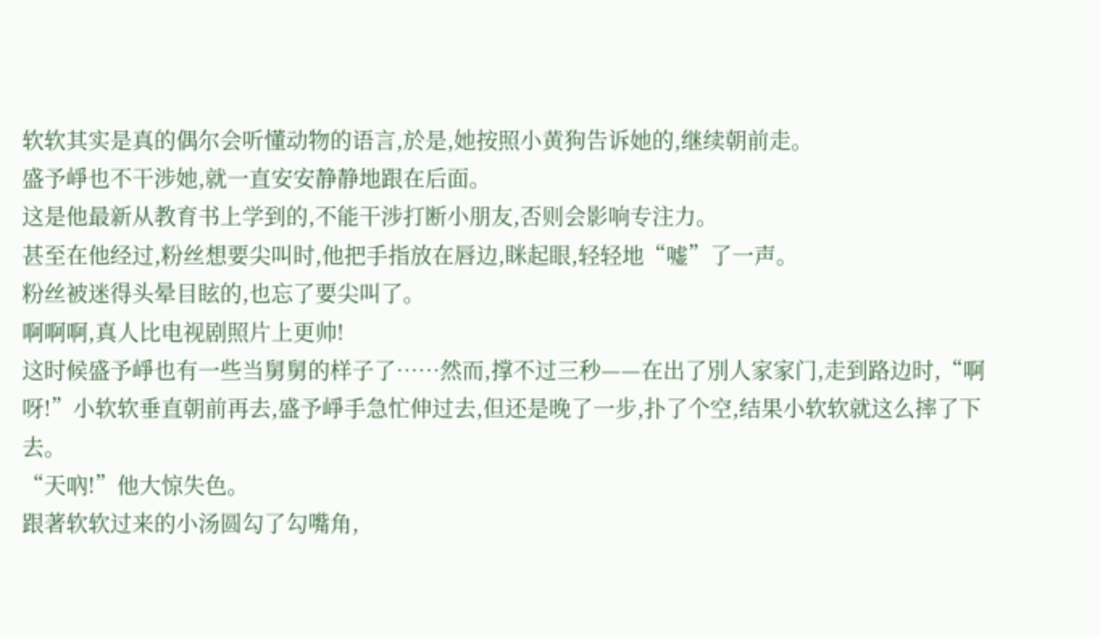软软其实是真的偶尔会听懂动物的语言,於是,她按照小黄狗告诉她的,继续朝前走。
盛予崢也不干涉她,就一直安安静静地跟在后面。
这是他最新从教育书上学到的,不能干涉打断小朋友,否则会影响专注力。
甚至在他经过,粉丝想要尖叫时,他把手指放在唇边,眯起眼,轻轻地“嘘”了一声。
粉丝被迷得头晕目眩的,也忘了要尖叫了。
啊啊啊,真人比电视剧照片上更帅!
这时候盛予崢也有一些当舅舅的样子了……然而,撑不过三秒——在出了別人家家门,走到路边时,“啊呀!”小软软垂直朝前再去,盛予崢手急忙伸过去,但还是晚了一步,扑了个空,结果小软软就这么摔了下去。
“天吶!”他大惊失色。
跟著软软过来的小汤圆勾了勾嘴角,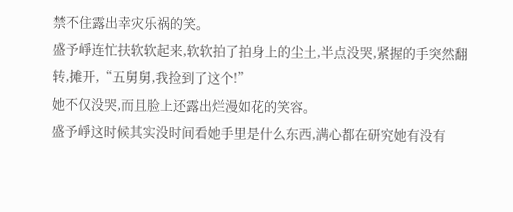禁不住露出幸灾乐祸的笑。
盛予崢连忙扶软软起来,软软拍了拍身上的尘土,半点没哭,紧握的手突然翻转,摊开,“五舅舅,我捡到了这个!”
她不仅没哭,而且脸上还露出烂漫如花的笑容。
盛予崢这时候其实没时间看她手里是什么东西,满心都在研究她有没有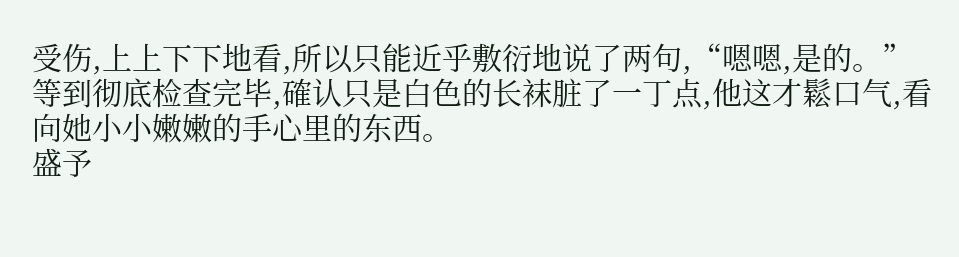受伤,上上下下地看,所以只能近乎敷衍地说了两句,“嗯嗯,是的。”
等到彻底检查完毕,確认只是白色的长袜脏了一丁点,他这才鬆口气,看向她小小嫩嫩的手心里的东西。
盛予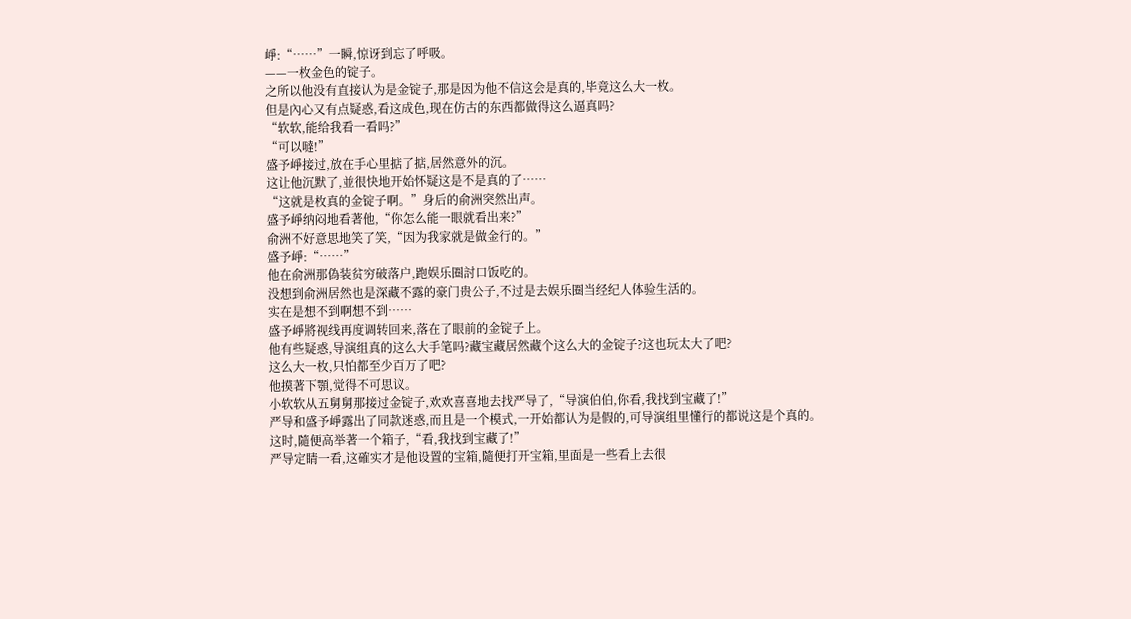崢:“……”一瞬,惊讶到忘了呼吸。
——一枚金色的锭子。
之所以他没有直接认为是金锭子,那是因为他不信这会是真的,毕竟这么大一枚。
但是內心又有点疑惑,看这成色,现在仿古的东西都做得这么逼真吗?
“软软,能给我看一看吗?”
“可以噠!”
盛予崢接过,放在手心里掂了掂,居然意外的沉。
这让他沉默了,並很快地开始怀疑这是不是真的了……
“这就是枚真的金锭子啊。”身后的俞洲突然出声。
盛予崢纳闷地看著他,“你怎么能一眼就看出来?”
俞洲不好意思地笑了笑,“因为我家就是做金行的。”
盛予崢:“……”
他在俞洲那偽装贫穷破落户,跑娱乐圈討口饭吃的。
没想到俞洲居然也是深藏不露的豪门贵公子,不过是去娱乐圈当经纪人体验生活的。
实在是想不到啊想不到……
盛予崢將视线再度调转回来,落在了眼前的金锭子上。
他有些疑惑,导演组真的这么大手笔吗?藏宝藏居然藏个这么大的金锭子?这也玩太大了吧?
这么大一枚,只怕都至少百万了吧?
他摸著下顎,觉得不可思议。
小软软从五舅舅那接过金锭子,欢欢喜喜地去找严导了,“导演伯伯,你看,我找到宝藏了!”
严导和盛予崢露出了同款迷惑,而且是一个模式,一开始都认为是假的,可导演组里懂行的都说这是个真的。
这时,隨便高举著一个箱子,“看,我找到宝藏了!”
严导定睛一看,这確实才是他设置的宝箱,隨便打开宝箱,里面是一些看上去很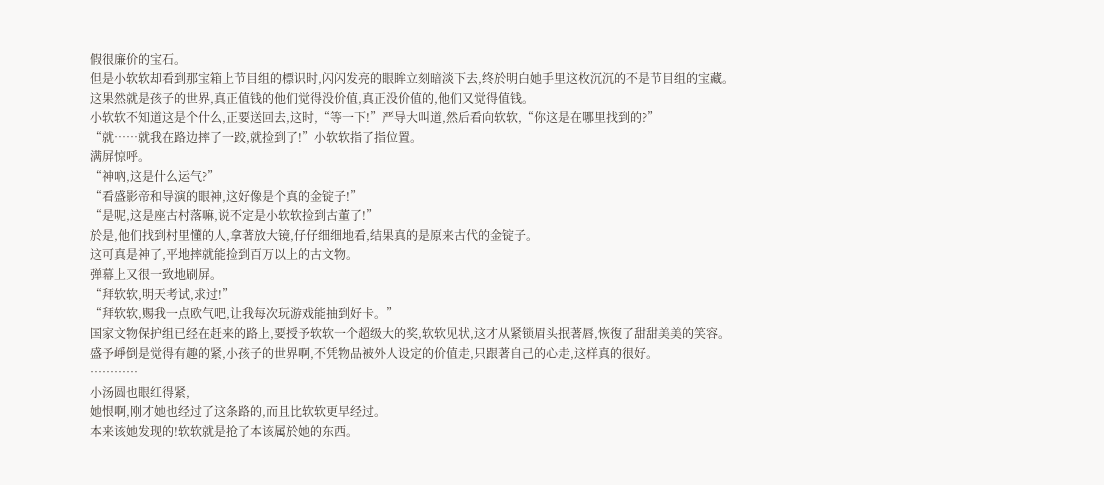假很廉价的宝石。
但是小软软却看到那宝箱上节目组的標识时,闪闪发亮的眼眸立刻暗淡下去,终於明白她手里这枚沉沉的不是节目组的宝藏。
这果然就是孩子的世界,真正值钱的他们觉得没价值,真正没价值的,他们又觉得值钱。
小软软不知道这是个什么,正要送回去,这时,“等一下!”严导大叫道,然后看向软软,“你这是在哪里找到的?”
“就……就我在路边摔了一跤,就捡到了!”小软软指了指位置。
满屏惊呼。
“神吶,这是什么运气?”
“看盛影帝和导演的眼神,这好像是个真的金锭子!”
“是呢,这是座古村落嘛,说不定是小软软捡到古董了!”
於是,他们找到村里懂的人,拿著放大镜,仔仔细细地看,结果真的是原来古代的金锭子。
这可真是神了,平地摔就能捡到百万以上的古文物。
弹幕上又很一致地刷屏。
“拜软软,明天考试,求过!”
“拜软软,赐我一点欧气吧,让我每次玩游戏能抽到好卡。”
国家文物保护组已经在赶来的路上,要授予软软一个超级大的奖,软软见状,这才从紧锁眉头抿著唇,恢復了甜甜美美的笑容。
盛予崢倒是觉得有趣的紧,小孩子的世界啊,不凭物品被外人设定的价值走,只跟著自己的心走,这样真的很好。
…………
小汤圆也眼红得紧,
她恨啊,刚才她也经过了这条路的,而且比软软更早经过。
本来该她发现的!软软就是抢了本该属於她的东西。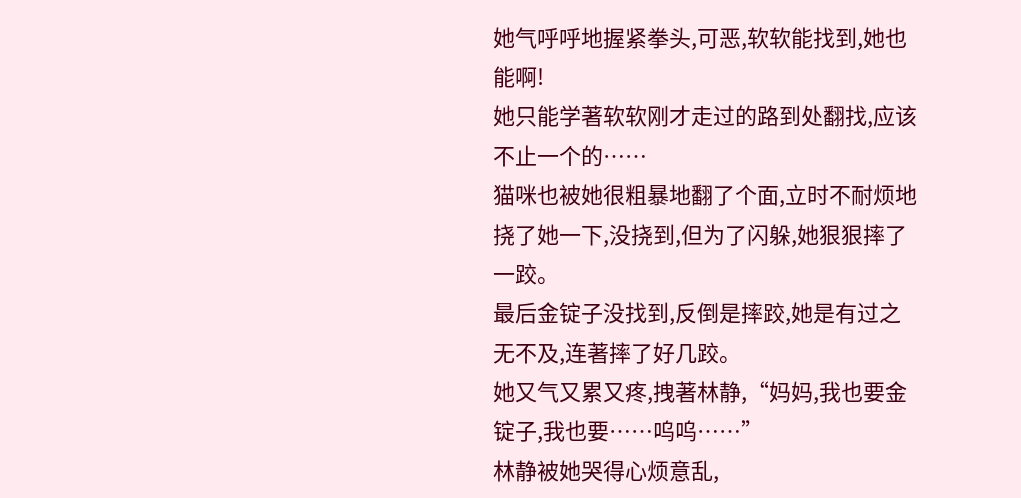她气呼呼地握紧拳头,可恶,软软能找到,她也能啊!
她只能学著软软刚才走过的路到处翻找,应该不止一个的……
猫咪也被她很粗暴地翻了个面,立时不耐烦地挠了她一下,没挠到,但为了闪躲,她狠狠摔了一跤。
最后金锭子没找到,反倒是摔跤,她是有过之无不及,连著摔了好几跤。
她又气又累又疼,拽著林静,“妈妈,我也要金锭子,我也要……呜呜……”
林静被她哭得心烦意乱,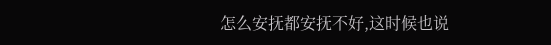怎么安抚都安抚不好,这时候也说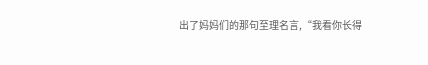出了妈妈们的那句至理名言,“我看你长得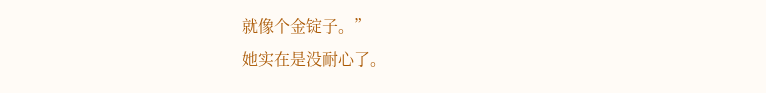就像个金锭子。”
她实在是没耐心了。